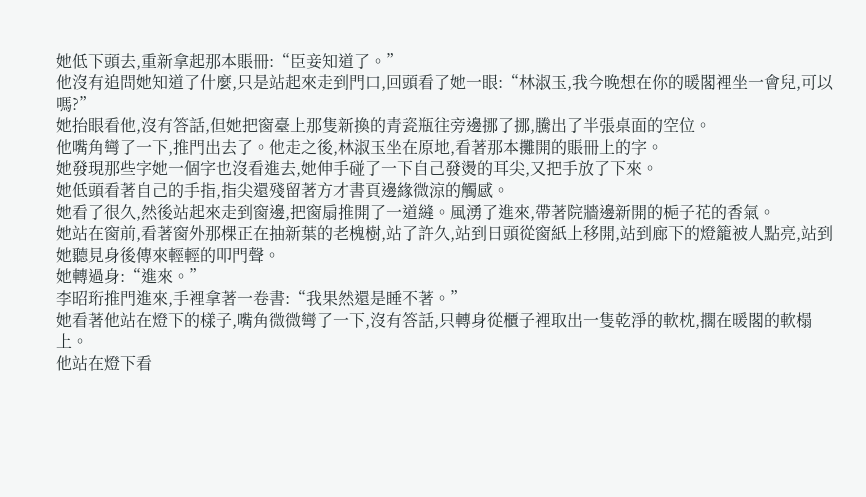她低下頭去,重新拿起那本賬冊:“臣妾知道了。”
他沒有追問她知道了什麼,只是站起來走到門口,回頭看了她一眼:“林淑玉,我今晚想在你的暖閣裡坐一會兒,可以嗎?”
她抬眼看他,沒有答話,但她把窗臺上那隻新換的青瓷瓶往旁邊挪了挪,騰出了半張桌面的空位。
他嘴角彎了一下,推門出去了。他走之後,林淑玉坐在原地,看著那本攤開的賬冊上的字。
她發現那些字她一個字也沒看進去,她伸手碰了一下自己發燙的耳尖,又把手放了下來。
她低頭看著自己的手指,指尖還殘留著方才書頁邊緣微涼的觸感。
她看了很久,然後站起來走到窗邊,把窗扇推開了一道縫。風湧了進來,帶著院牆邊新開的梔子花的香氣。
她站在窗前,看著窗外那棵正在抽新葉的老槐樹,站了許久,站到日頭從窗紙上移開,站到廊下的燈籠被人點亮,站到她聽見身後傳來輕輕的叩門聲。
她轉過身:“進來。”
李昭珩推門進來,手裡拿著一卷書:“我果然還是睡不著。”
她看著他站在燈下的樣子,嘴角微微彎了一下,沒有答話,只轉身從櫃子裡取出一隻乾淨的軟枕,擱在暖閣的軟榻上。
他站在燈下看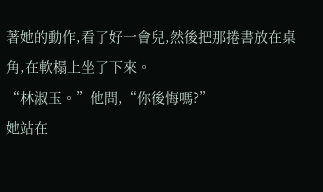著她的動作,看了好一會兒,然後把那捲書放在桌角,在軟榻上坐了下來。
“林淑玉。”他問,“你後悔嗎?”
她站在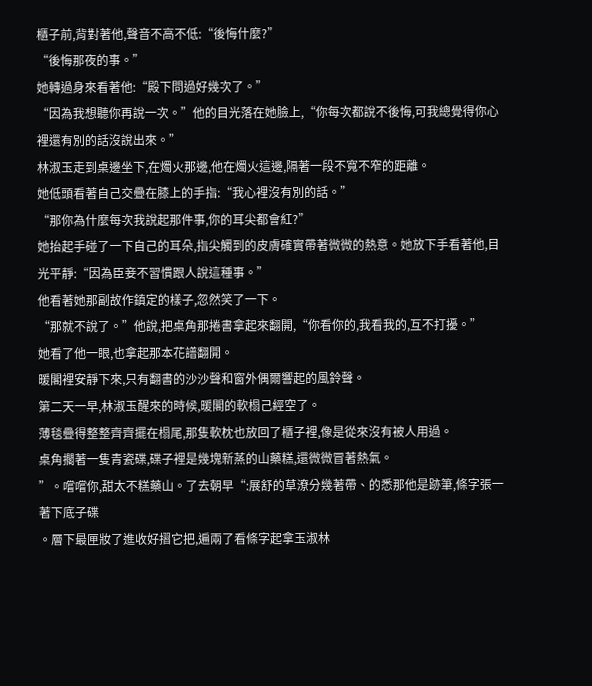櫃子前,背對著他,聲音不高不低:“後悔什麼?”
“後悔那夜的事。”
她轉過身來看著他:“殿下問過好幾次了。”
“因為我想聽你再說一次。”他的目光落在她臉上,“你每次都說不後悔,可我總覺得你心裡還有別的話沒說出來。”
林淑玉走到桌邊坐下,在燭火那邊,他在燭火這邊,隔著一段不寬不窄的距離。
她低頭看著自己交疊在膝上的手指:“我心裡沒有別的話。”
“那你為什麼每次我說起那件事,你的耳尖都會紅?”
她抬起手碰了一下自己的耳朵,指尖觸到的皮膚確實帶著微微的熱意。她放下手看著他,目光平靜:“因為臣妾不習慣跟人說這種事。”
他看著她那副故作鎮定的樣子,忽然笑了一下。
“那就不說了。”他說,把桌角那捲書拿起來翻開,“你看你的,我看我的,互不打擾。”
她看了他一眼,也拿起那本花譜翻開。
暖閣裡安靜下來,只有翻書的沙沙聲和窗外偶爾響起的風鈴聲。
第二天一早,林淑玉醒來的時候,暖閣的軟榻己經空了。
薄毯疊得整整齊齊擺在榻尾,那隻軟枕也放回了櫃子裡,像是從來沒有被人用過。
桌角擱著一隻青瓷碟,碟子裡是幾塊新蒸的山藥糕,還微微冒著熱氣。
”。嚐嚐你,甜太不糕藥山。了去朝早“:展舒的草潦分幾著帶、的悉那他是跡筆,條字張一著下底子碟
。層下最匣妝了進收好摺它把,遍兩了看條字起拿玉淑林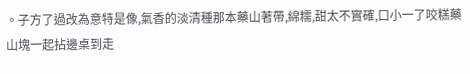。子方了過改為意特是像,氣香的淡清種那本藥山著帶,綿糯,甜太不實確,口小一了咬糕藥山塊一起拈邊桌到走